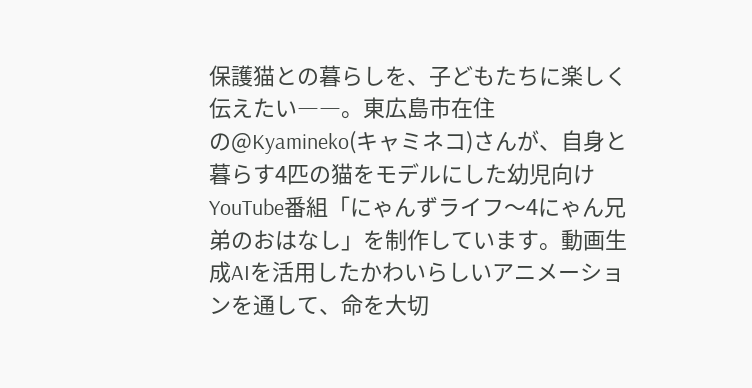保護猫との暮らしを、子どもたちに楽しく伝えたい――。東広島市在住の@Kyamineko(キャミネコ)さんが、自身と暮らす4匹の猫をモデルにした幼児向けYouTube番組「にゃんずライフ〜4にゃん兄弟のおはなし」を制作しています。動画生成AIを活用したかわいらしいアニメーションを通して、命を大切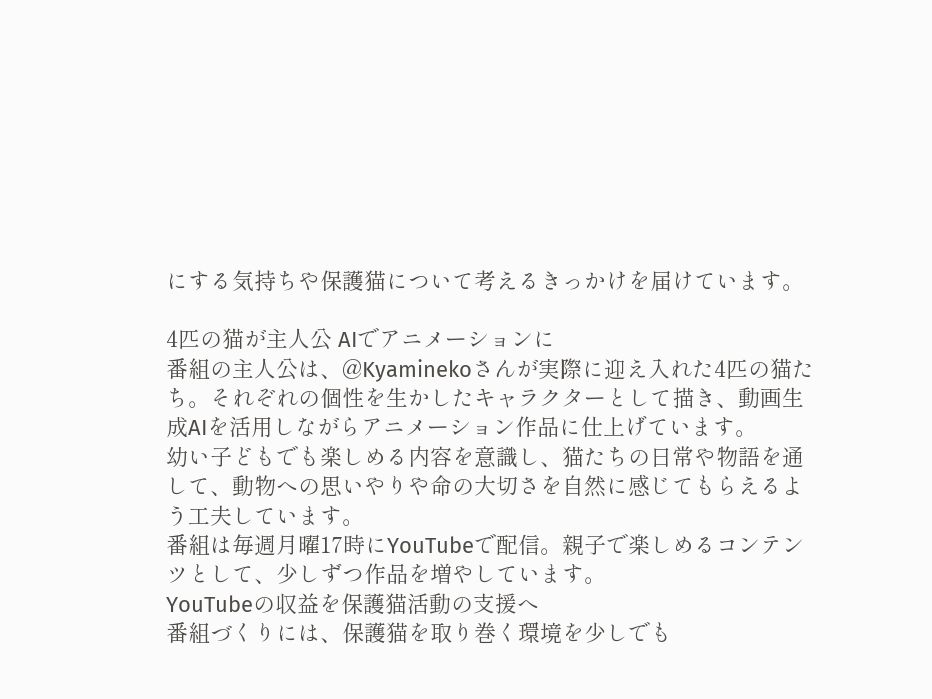にする気持ちや保護猫について考えるきっかけを届けています。

4匹の猫が主人公 AIでアニメーションに
番組の主人公は、@Kyaminekoさんが実際に迎え入れた4匹の猫たち。それぞれの個性を生かしたキャラクターとして描き、動画生成AIを活用しながらアニメーション作品に仕上げています。
幼い子どもでも楽しめる内容を意識し、猫たちの日常や物語を通して、動物への思いやりや命の大切さを自然に感じてもらえるよう工夫しています。
番組は毎週月曜17時にYouTubeで配信。親子で楽しめるコンテンツとして、少しずつ作品を増やしています。
YouTubeの収益を保護猫活動の支援へ
番組づくりには、保護猫を取り巻く環境を少しでも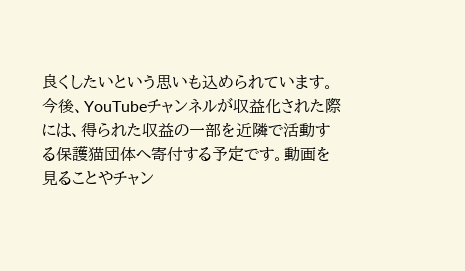良くしたいという思いも込められています。
今後、YouTubeチャンネルが収益化された際には、得られた収益の一部を近隣で活動する保護猫団体へ寄付する予定です。動画を見ることやチャン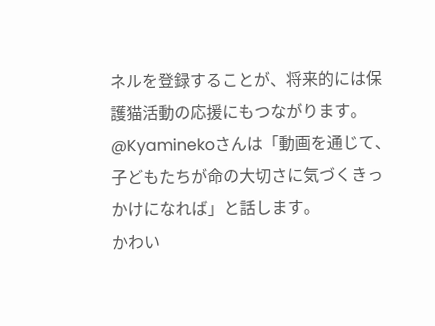ネルを登録することが、将来的には保護猫活動の応援にもつながります。
@Kyaminekoさんは「動画を通じて、子どもたちが命の大切さに気づくきっかけになれば」と話します。
かわい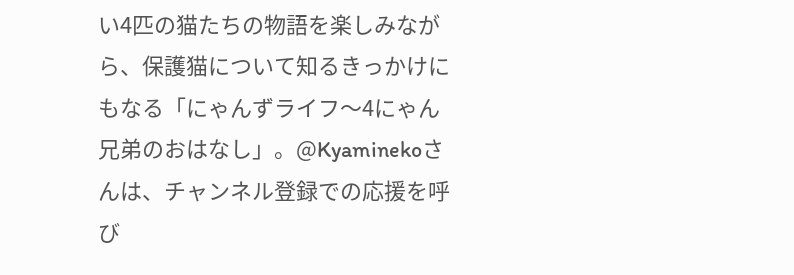い4匹の猫たちの物語を楽しみながら、保護猫について知るきっかけにもなる「にゃんずライフ〜4にゃん兄弟のおはなし」。@Kyaminekoさんは、チャンネル登録での応援を呼び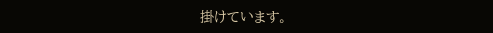掛けています。